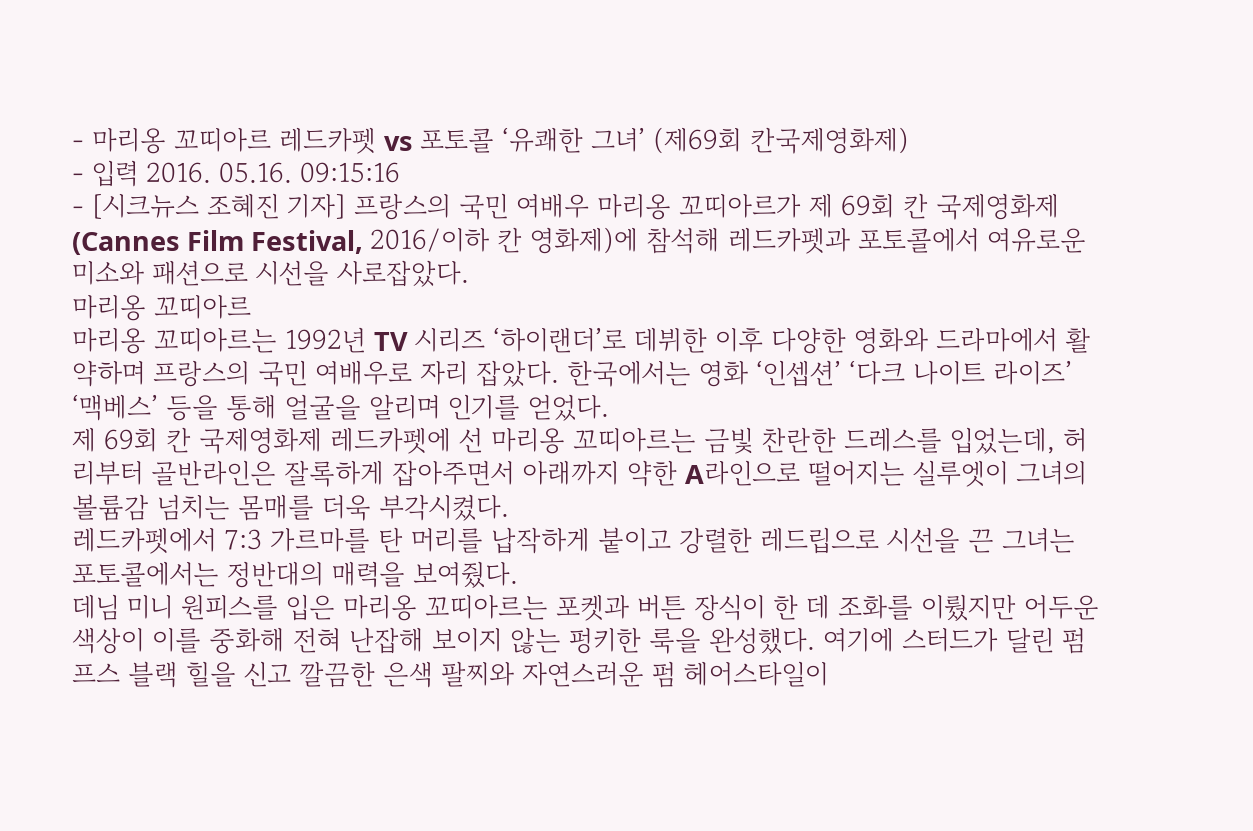- 마리옹 꼬띠아르 레드카펫 vs 포토콜 ‘유쾌한 그녀’ (제69회 칸국제영화제)
- 입력 2016. 05.16. 09:15:16
- [시크뉴스 조혜진 기자] 프랑스의 국민 여배우 마리옹 꼬띠아르가 제 69회 칸 국제영화제(Cannes Film Festival, 2016/이하 칸 영화제)에 참석해 레드카펫과 포토콜에서 여유로운 미소와 패션으로 시선을 사로잡았다.
마리옹 꼬띠아르
마리옹 꼬띠아르는 1992년 TV 시리즈 ‘하이랜더’로 데뷔한 이후 다양한 영화와 드라마에서 활약하며 프랑스의 국민 여배우로 자리 잡았다. 한국에서는 영화 ‘인셉션’ ‘다크 나이트 라이즈’ ‘맥베스’ 등을 통해 얼굴을 알리며 인기를 얻었다.
제 69회 칸 국제영화제 레드카펫에 선 마리옹 꼬띠아르는 금빛 찬란한 드레스를 입었는데, 허리부터 골반라인은 잘록하게 잡아주면서 아래까지 약한 A라인으로 떨어지는 실루엣이 그녀의 볼륨감 넘치는 몸매를 더욱 부각시켰다.
레드카펫에서 7:3 가르마를 탄 머리를 납작하게 붙이고 강렬한 레드립으로 시선을 끈 그녀는 포토콜에서는 정반대의 매력을 보여줬다.
데님 미니 원피스를 입은 마리옹 꼬띠아르는 포켓과 버튼 장식이 한 데 조화를 이뤘지만 어두운 색상이 이를 중화해 전혀 난잡해 보이지 않는 펑키한 룩을 완성했다. 여기에 스터드가 달린 펌프스 블랙 힐을 신고 깔끔한 은색 팔찌와 자연스러운 펌 헤어스타일이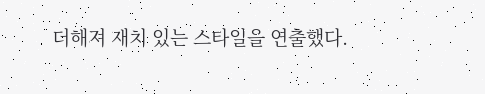더해져 재치 있는 스타일을 연출했다.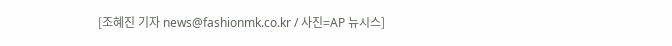[조혜진 기자 news@fashionmk.co.kr / 사진=AP 뉴시스]